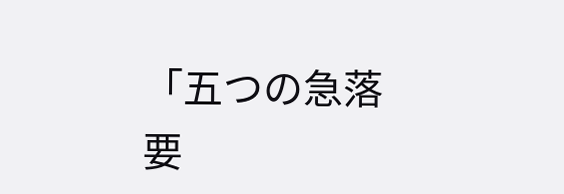「五つの急落要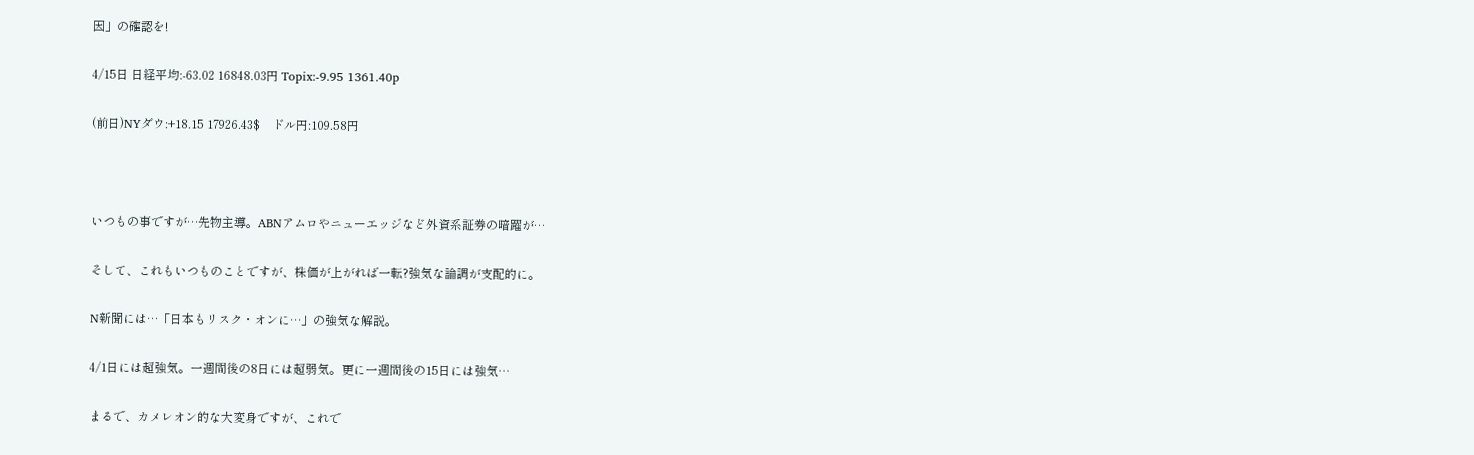因」の確認を!

4/15日 日経平均:-63.02 16848.03円 Topix:-9.95 1361.40p

(前日)NYダウ:+18.15 17926.43$    ドル円:109.58円



いつもの事ですが…先物主導。ABNアムロやニューエッジなど外資系証券の暗躍が…

そして、これもいつものことですが、株価が上がれば一転?強気な論調が支配的に。

N新聞には…「日本もリスク・オンに…」の強気な解説。

4/1日には超強気。一週間後の8日には超弱気。更に一週間後の15日には強気…

まるで、カメレオン的な大変身ですが、これで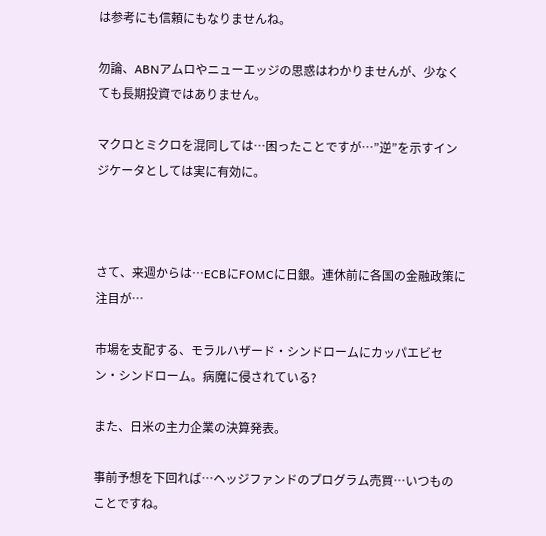は参考にも信頼にもなりませんね。

勿論、ABNアムロやニューエッジの思惑はわかりませんが、少なくても長期投資ではありません。

マクロとミクロを混同しては…困ったことですが…”逆”を示すインジケータとしては実に有効に。



さて、来週からは…ECBにFOMCに日銀。連休前に各国の金融政策に注目が…

市場を支配する、モラルハザード・シンドロームにカッパエビセン・シンドローム。病魔に侵されている?

また、日米の主力企業の決算発表。

事前予想を下回れば…ヘッジファンドのプログラム売買…いつものことですね。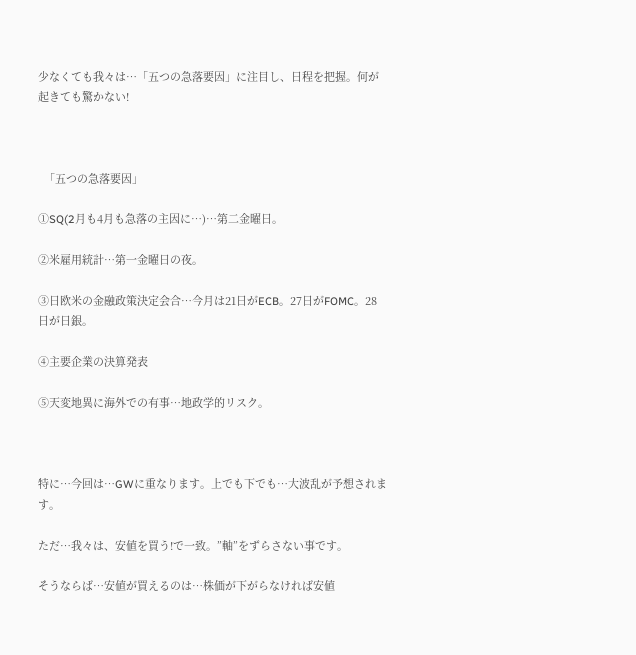少なくても我々は…「五つの急落要因」に注目し、日程を把握。何が起きても驚かない!



  「五つの急落要因」

①SQ(2月も4月も急落の主因に…)…第二金曜日。

②米雇用統計…第一金曜日の夜。

③日欧米の金融政策決定会合…今月は21日がECB。27日がFOMC。28日が日銀。

④主要企業の決算発表

⑤天変地異に海外での有事…地政学的リスク。



特に…今回は…GWに重なります。上でも下でも…大波乱が予想されます。

ただ…我々は、安値を買う!で一致。”軸”をずらさない事です。

そうならば…安値が買えるのは…株価が下がらなければ安値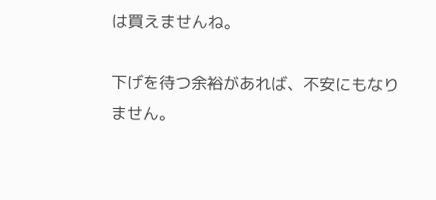は買えませんね。

下げを待つ余裕があれば、不安にもなりません。